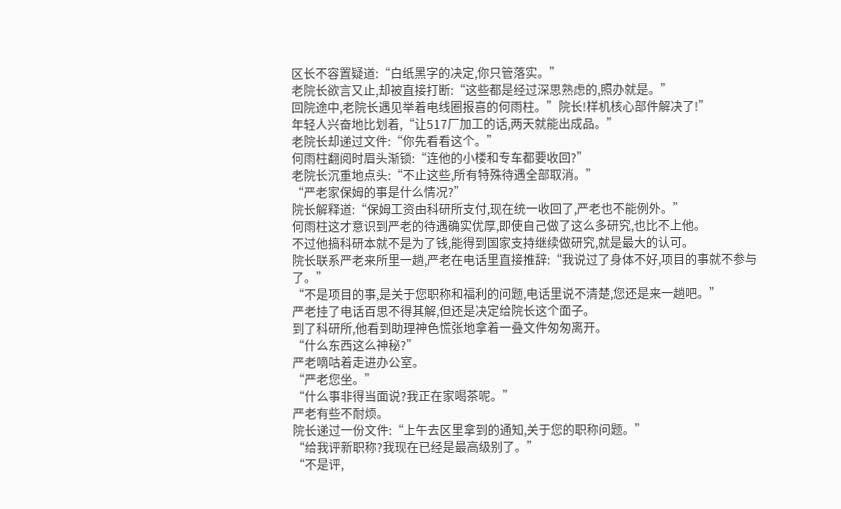区长不容置疑道:“白纸黑字的决定,你只管落实。”
老院长欲言又止,却被直接打断:“这些都是经过深思熟虑的,照办就是。”
回院途中,老院长遇见举着电线圈报喜的何雨柱。”院长!样机核心部件解决了!”
年轻人兴奋地比划着,“让517厂加工的话,两天就能出成品。”
老院长却递过文件:“你先看看这个。”
何雨柱翻阅时眉头渐锁:“连他的小楼和专车都要收回?”
老院长沉重地点头:“不止这些,所有特殊待遇全部取消。”
“严老家保姆的事是什么情况?”
院长解释道:“保姆工资由科研所支付,现在统一收回了,严老也不能例外。”
何雨柱这才意识到严老的待遇确实优厚,即使自己做了这么多研究,也比不上他。
不过他搞科研本就不是为了钱,能得到国家支持继续做研究,就是最大的认可。
院长联系严老来所里一趟,严老在电话里直接推辞:“我说过了身体不好,项目的事就不参与了。”
“不是项目的事,是关于您职称和福利的问题,电话里说不清楚,您还是来一趟吧。”
严老挂了电话百思不得其解,但还是决定给院长这个面子。
到了科研所,他看到助理神色慌张地拿着一叠文件匆匆离开。
“什么东西这么神秘?”
严老嘀咕着走进办公室。
“严老您坐。”
“什么事非得当面说?我正在家喝茶呢。”
严老有些不耐烦。
院长递过一份文件:“上午去区里拿到的通知,关于您的职称问题。”
“给我评新职称?我现在已经是最高级别了。”
“不是评,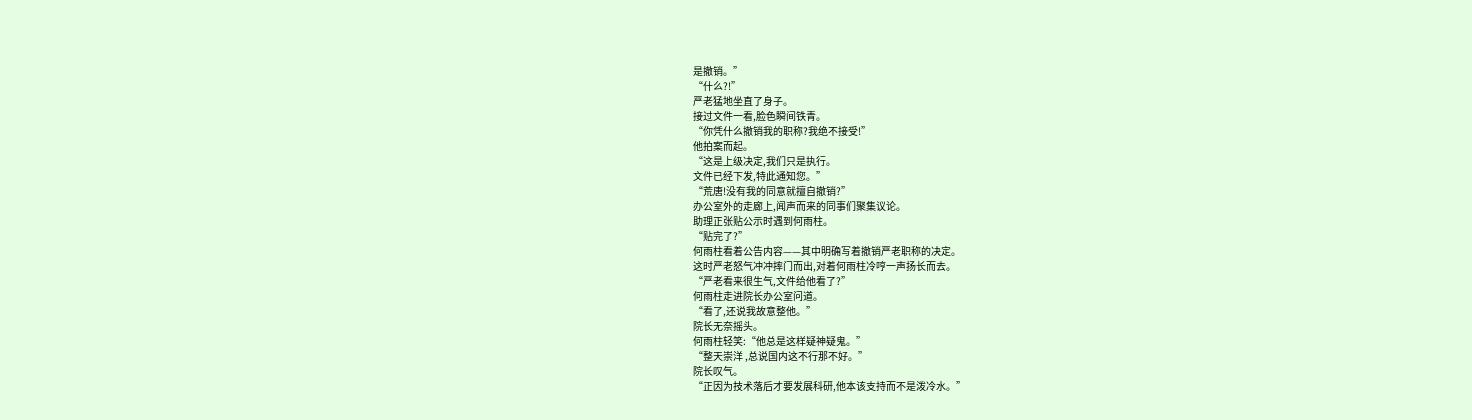是撤销。”
“什么?!”
严老猛地坐直了身子。
接过文件一看,脸色瞬间铁青。
“你凭什么撤销我的职称?我绝不接受!”
他拍案而起。
“这是上级决定,我们只是执行。
文件已经下发,特此通知您。”
“荒唐!没有我的同意就擅自撤销?”
办公室外的走廊上,闻声而来的同事们聚集议论。
助理正张贴公示时遇到何雨柱。
“贴完了?”
何雨柱看着公告内容——其中明确写着撤销严老职称的决定。
这时严老怒气冲冲摔门而出,对着何雨柱冷哼一声扬长而去。
“严老看来很生气,文件给他看了?”
何雨柱走进院长办公室问道。
“看了,还说我故意整他。”
院长无奈摇头。
何雨柱轻笑:“他总是这样疑神疑鬼。”
“整天崇洋 ,总说国内这不行那不好。”
院长叹气。
“正因为技术落后才要发展科研,他本该支持而不是泼冷水。”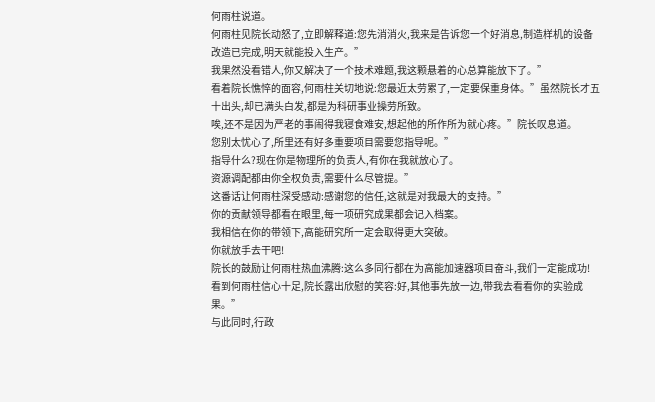何雨柱说道。
何雨柱见院长动怒了,立即解释道:您先消消火,我来是告诉您一个好消息,制造样机的设备改造已完成,明天就能投入生产。”
我果然没看错人,你又解决了一个技术难题,我这颗悬着的心总算能放下了。”
看着院长憔悴的面容,何雨柱关切地说:您最近太劳累了,一定要保重身体。”虽然院长才五十出头,却已满头白发,都是为科研事业操劳所致。
唉,还不是因为严老的事闹得我寝食难安,想起他的所作所为就心疼。”院长叹息道。
您别太忧心了,所里还有好多重要项目需要您指导呢。”
指导什么?现在你是物理所的负责人,有你在我就放心了。
资源调配都由你全权负责,需要什么尽管提。”
这番话让何雨柱深受感动:感谢您的信任,这就是对我最大的支持。”
你的贡献领导都看在眼里,每一项研究成果都会记入档案。
我相信在你的带领下,高能研究所一定会取得更大突破。
你就放手去干吧!
院长的鼓励让何雨柱热血沸腾:这么多同行都在为高能加速器项目奋斗,我们一定能成功!
看到何雨柱信心十足,院长露出欣慰的笑容:好,其他事先放一边,带我去看看你的实验成果。”
与此同时,行政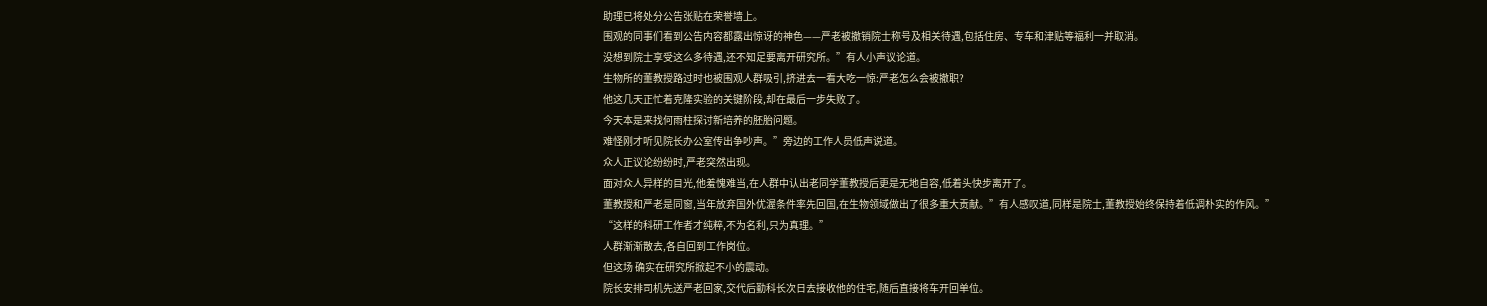助理已将处分公告张贴在荣誉墙上。
围观的同事们看到公告内容都露出惊讶的神色——严老被撤销院士称号及相关待遇,包括住房、专车和津贴等福利一并取消。
没想到院士享受这么多待遇,还不知足要离开研究所。”有人小声议论道。
生物所的董教授路过时也被围观人群吸引,挤进去一看大吃一惊:严老怎么会被撤职?
他这几天正忙着克隆实验的关键阶段,却在最后一步失败了。
今天本是来找何雨柱探讨新培养的胚胎问题。
难怪刚才听见院长办公室传出争吵声。”旁边的工作人员低声说道。
众人正议论纷纷时,严老突然出现。
面对众人异样的目光,他羞愧难当,在人群中认出老同学董教授后更是无地自容,低着头快步离开了。
董教授和严老是同窗,当年放弃国外优渥条件率先回国,在生物领域做出了很多重大贡献。”有人感叹道,同样是院士,董教授始终保持着低调朴实的作风。”
“这样的科研工作者才纯粹,不为名利,只为真理。”
人群渐渐散去,各自回到工作岗位。
但这场 确实在研究所掀起不小的震动。
院长安排司机先送严老回家,交代后勤科长次日去接收他的住宅,随后直接将车开回单位。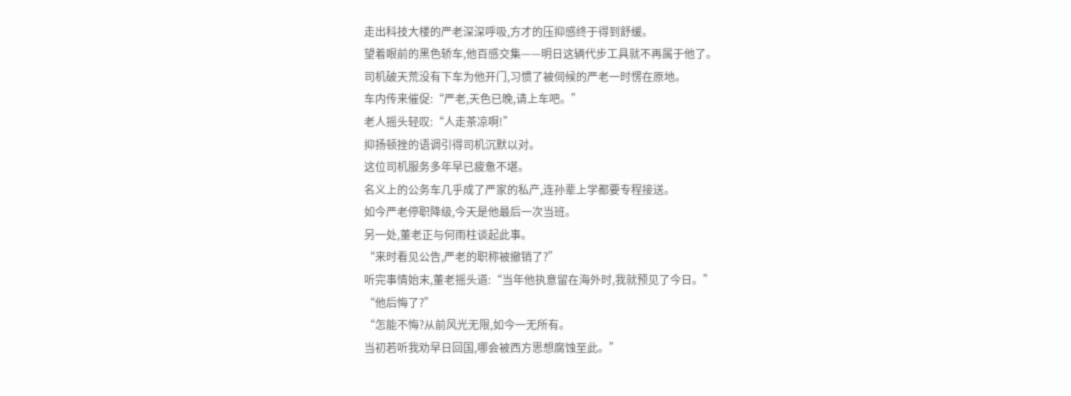走出科技大楼的严老深深呼吸,方才的压抑感终于得到舒缓。
望着眼前的黑色轿车,他百感交集——明日这辆代步工具就不再属于他了。
司机破天荒没有下车为他开门,习惯了被伺候的严老一时愣在原地。
车内传来催促:“严老,天色已晚,请上车吧。”
老人摇头轻叹:“人走茶凉啊!”
抑扬顿挫的语调引得司机沉默以对。
这位司机服务多年早已疲惫不堪。
名义上的公务车几乎成了严家的私产,连孙辈上学都要专程接送。
如今严老停职降级,今天是他最后一次当班。
另一处,董老正与何雨柱谈起此事。
“来时看见公告,严老的职称被撤销了?”
听完事情始末,董老摇头道:“当年他执意留在海外时,我就预见了今日。”
“他后悔了?”
“怎能不悔?从前风光无限,如今一无所有。
当初若听我劝早日回国,哪会被西方思想腐蚀至此。”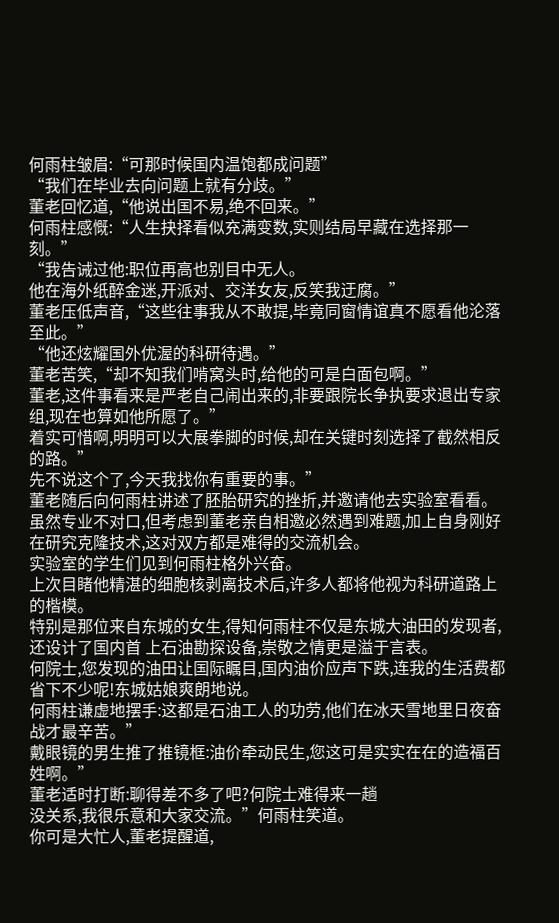何雨柱皱眉:“可那时候国内温饱都成问题”
“我们在毕业去向问题上就有分歧。”
董老回忆道,“他说出国不易,绝不回来。”
何雨柱感慨:“人生抉择看似充满变数,实则结局早藏在选择那一刻。”
“我告诫过他:职位再高也别目中无人。
他在海外纸醉金迷,开派对、交洋女友,反笑我迂腐。”
董老压低声音,“这些往事我从不敢提,毕竟同窗情谊真不愿看他沦落至此。”
“他还炫耀国外优渥的科研待遇。”
董老苦笑,“却不知我们啃窝头时,给他的可是白面包啊。”
董老,这件事看来是严老自己闹出来的,非要跟院长争执要求退出专家组,现在也算如他所愿了。”
着实可惜啊,明明可以大展拳脚的时候,却在关键时刻选择了截然相反的路。”
先不说这个了,今天我找你有重要的事。”
董老随后向何雨柱讲述了胚胎研究的挫折,并邀请他去实验室看看。
虽然专业不对口,但考虑到董老亲自相邀必然遇到难题,加上自身刚好在研究克隆技术,这对双方都是难得的交流机会。
实验室的学生们见到何雨柱格外兴奋。
上次目睹他精湛的细胞核剥离技术后,许多人都将他视为科研道路上的楷模。
特别是那位来自东城的女生,得知何雨柱不仅是东城大油田的发现者,还设计了国内首 上石油勘探设备,崇敬之情更是溢于言表。
何院士,您发现的油田让国际瞩目,国内油价应声下跌,连我的生活费都省下不少呢!东城姑娘爽朗地说。
何雨柱谦虚地摆手:这都是石油工人的功劳,他们在冰天雪地里日夜奋战才最辛苦。”
戴眼镜的男生推了推镜框:油价牵动民生,您这可是实实在在的造福百姓啊。”
董老适时打断:聊得差不多了吧?何院士难得来一趟
没关系,我很乐意和大家交流。”何雨柱笑道。
你可是大忙人,董老提醒道,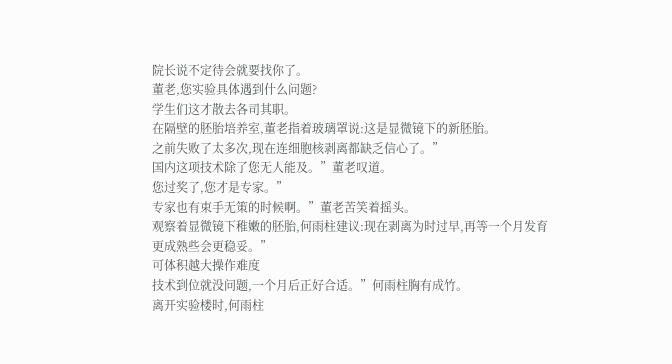院长说不定待会就要找你了。
董老,您实验具体遇到什么问题?
学生们这才散去各司其职。
在隔壁的胚胎培养室,董老指着玻璃罩说:这是显微镜下的新胚胎。
之前失败了太多次,现在连细胞核剥离都缺乏信心了。”
国内这项技术除了您无人能及。”董老叹道。
您过奖了,您才是专家。”
专家也有束手无策的时候啊。”董老苦笑着摇头。
观察着显微镜下稚嫩的胚胎,何雨柱建议:现在剥离为时过早,再等一个月发育更成熟些会更稳妥。”
可体积越大操作难度
技术到位就没问题,一个月后正好合适。”何雨柱胸有成竹。
离开实验楼时,何雨柱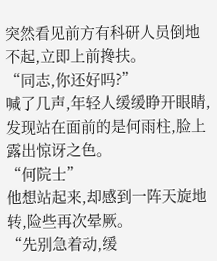突然看见前方有科研人员倒地不起,立即上前搀扶。
“同志,你还好吗?”
喊了几声,年轻人缓缓睁开眼睛,发现站在面前的是何雨柱,脸上露出惊讶之色。
“何院士”
他想站起来,却感到一阵天旋地转,险些再次晕厥。
“先别急着动,缓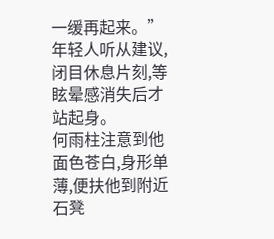一缓再起来。”
年轻人听从建议,闭目休息片刻,等眩晕感消失后才站起身。
何雨柱注意到他面色苍白,身形单薄,便扶他到附近石凳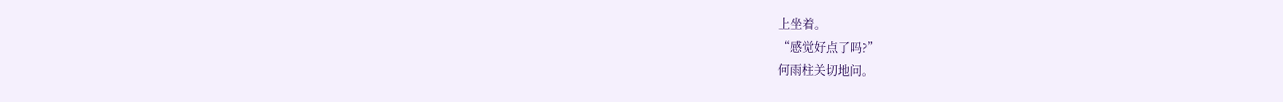上坐着。
“感觉好点了吗?”
何雨柱关切地问。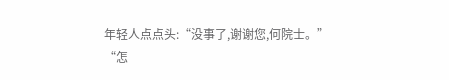年轻人点点头:“没事了,谢谢您,何院士。”
“怎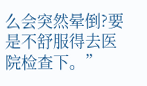么会突然晕倒?要是不舒服得去医院检查下。”